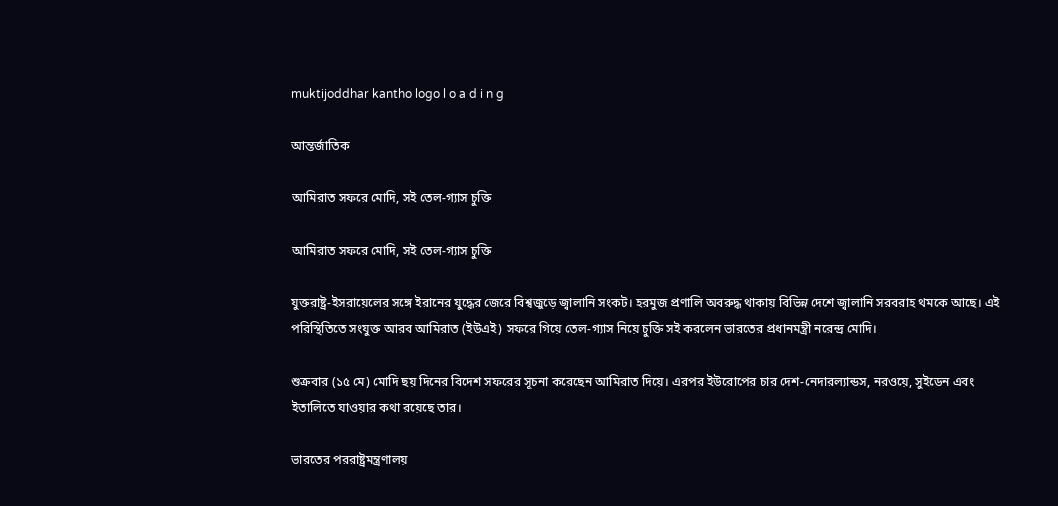muktijoddhar kantho logo l o a d i n g

আন্তর্জাতিক

আমিরাত সফরে মোদি, সই তেল-গ্যাস চুক্তি

আমিরাত সফরে মোদি, সই তেল-গ্যাস চুক্তি

যুক্তরাষ্ট্র-ইসরায়েলের সঙ্গে ইরানের যুদ্ধের জেরে বিশ্বজুড়ে জ্বালানি সংকট। হরমুজ প্রণালি অবরুদ্ধ থাকায় বিভিন্ন দেশে জ্বালানি সরবরাহ থমকে আছে। এই পরিস্থিতিতে সংযুক্ত আরব আমিরাত (ইউএই) সফরে গিয়ে তেল-গ্যাস নিয়ে চুক্তি সই করলেন ভারতের প্রধানমন্ত্রী নরেন্দ্র মোদি।

শুক্রবার (১৫ মে) মোদি ছয় দিনের বিদেশ সফরের সূচনা করেছেন আমিরাত দিয়ে। এরপর ইউরোপের চার দেশ-নেদারল্যান্ডস, নরওয়ে, সুইডেন এবং ইতালিতে যাওয়ার কথা রয়েছে তার।

ভারতের পররাষ্ট্রমন্ত্রণালয়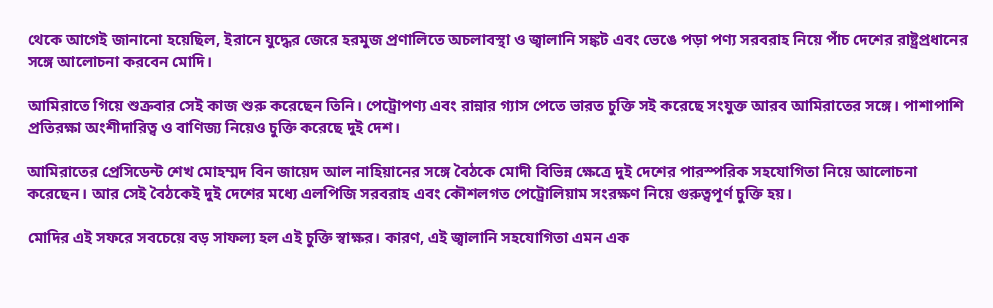থেকে আগেই জানানো হয়েছিল, ইরানে যুদ্ধের জেরে হরমুজ প্রণালিতে অচলাবস্থা ও জ্বালানি সঙ্কট এবং ভেঙে পড়া পণ্য সরবরাহ নিয়ে পাঁচ দেশের রাষ্ট্রপ্রধানের সঙ্গে আলোচনা করবেন মোদি।

আমিরাতে গিয়ে শুক্রবার সেই কাজ শুরু করেছেন তিনি। পেট্রোপণ্য এবং রান্নার গ্যাস পেতে ভারত চুক্তি সই করেছে সংযুক্ত আরব আমিরাতের সঙ্গে। পাশাপাশি প্রতিরক্ষা অংশীদারিত্ব ও বাণিজ্য নিয়েও চুক্তি করেছে দুই দেশ।

আমিরাতের প্রেসিডেন্ট শেখ মোহম্মদ বিন জায়েদ আল নাহিয়ানের সঙ্গে বৈঠকে মোদী বিভিন্ন ক্ষেত্রে দুই দেশের পারস্পরিক সহযোগিতা নিয়ে আলোচনা করেছেন। আর সেই বৈঠকেই দুই দেশের মধ্যে এলপিজি সরবরাহ এবং কৌশলগত পেট্রোলিয়াম সংরক্ষণ নিয়ে গুরুত্বপূর্ণ চুক্তি হয়।

মোদির এই সফরে সবচেয়ে বড় সাফল্য হল এই চুক্তি স্বাক্ষর। কারণ, এই জ্বালানি সহযোগিতা এমন এক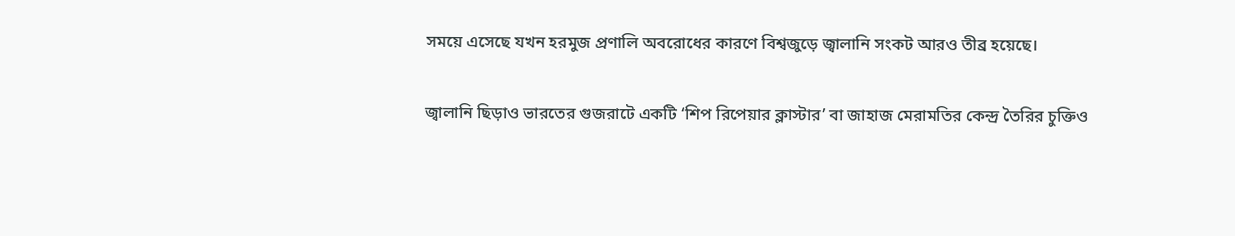সময়ে এসেছে যখন হরমুজ প্রণালি অবরোধের কারণে বিশ্বজুড়ে জ্বালানি সংকট আরও তীব্র হয়েছে।

জ্বালানি ছিড়াও ভারতের গুজরাটে একটি ‘শিপ রিপেয়ার ক্লাস্টার’ বা জাহাজ মেরামতির কেন্দ্র তৈরির চুক্তিও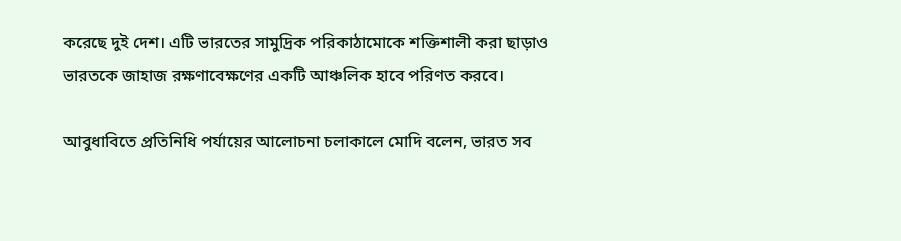করেছে দুই দেশ। এটি ভারতের সামুদ্রিক পরিকাঠামোকে শক্তিশালী করা ছাড়াও ভারতকে জাহাজ রক্ষণাবেক্ষণের একটি আঞ্চলিক হাবে পরিণত করবে।

আবুধাবিতে প্রতিনিধি পর্যায়ের আলোচনা চলাকালে মোদি বলেন, ভারত সব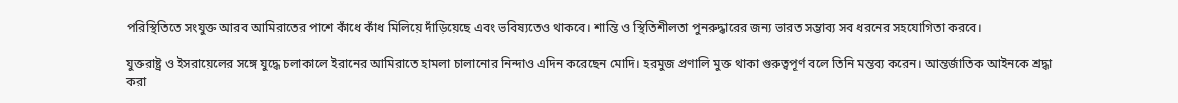পরিস্থিতিতে সংযুক্ত আরব আমিরাতের পাশে কাঁধে কাঁধ মিলিয়ে দাঁড়িয়েছে এবং ভবিষ্যতেও থাকবে। শান্তি ও স্থিতিশীলতা পুনরুদ্ধারের জন্য ভারত সম্ভাব্য সব ধরনের সহযোগিতা করবে।

যুক্তরাষ্ট্র ও ইসরায়েলের সঙ্গে যুদ্ধে চলাকালে ইরানের আমিরাতে হামলা চালানোর নিন্দাও এদিন করেছেন মোদি। হরমুজ প্রণালি মুক্ত থাকা গুরুত্বপূর্ণ বলে তিনি মন্তব্য করেন। আন্তর্জাতিক আইনকে শ্রদ্ধা করা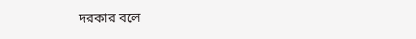দরকার বলে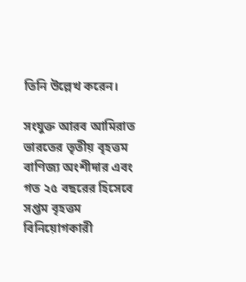তিনি উল্লেখ করেন।

সংযুক্ত আরব আমিরাত ভারতের তৃতীয় বৃহত্তম বাণিজ্য অংশীদার এবং গত ২৫ বছরের হিসেবে সপ্তম বৃহত্তম বিনিয়োগকারী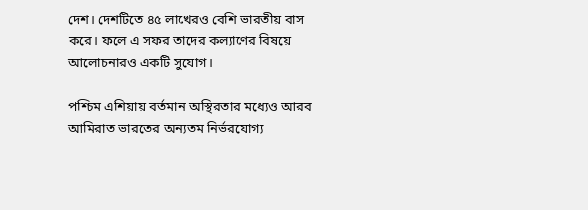দেশ। দেশটিতে ৪৫ লাখেরও বেশি ভারতীয় বাস করে। ফলে এ সফর তাদের কল্যাণের বিষয়ে আলোচনারও একটি সুযোগ।

পশ্চিম এশিয়ায় বর্তমান অস্থিরতার মধ্যেও আরব আমিরাত ভারতের অন্যতম নির্ভরযোগ্য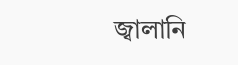জ্বালানি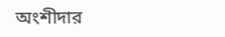অংশীদার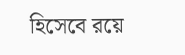হিসেবে রয়ে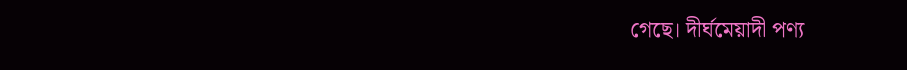গেছে। দীর্ঘমেয়াদী পণ্য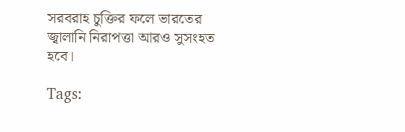সরবরাহ চুক্তির ফলে ভারতের জ্বালানি নিরাপত্তা আরও সুসংহত হবে।

Tags: